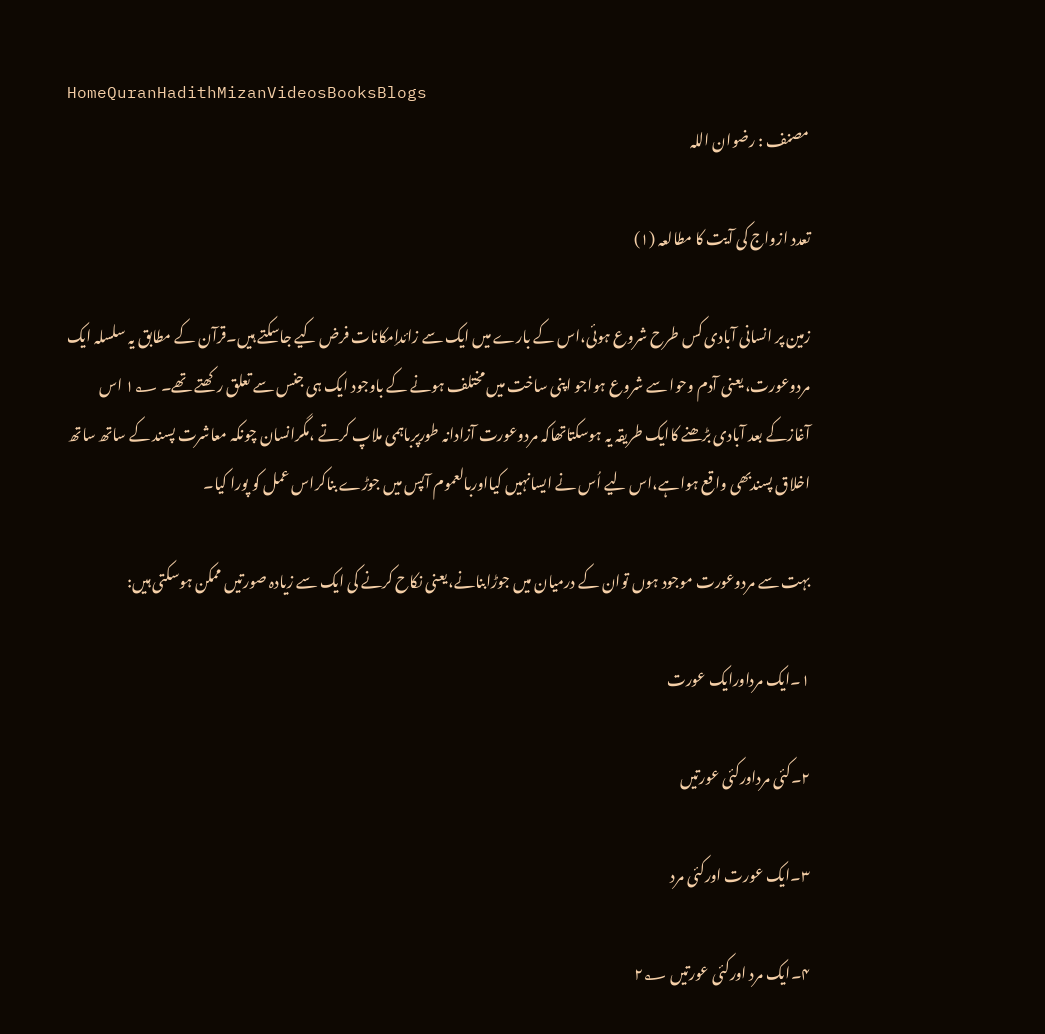HomeQuranHadithMizanVideosBooksBlogs
مصنف : رضوان اللہ

تعدد ازواج کی آیت کا مطالعہ (۱)

زمین پر انسانی آبادی کس طرح شروع ہوئی،اس کے بارے میں ایک سے زائداِمکانات فرض کیے جاسکتے ہیں۔قرآن کے مطابق یہ سلسلہ ایک مردوعورت، یعنی آدم وحوا سے شروع ہواجو اپنی ساخت میں مختلف ہونے کے باوجود ایک ہی جنس سے تعلق رکھتے تھے۔ ۱؂ اس آغازکے بعد آبادی بڑھنے کاایک طریقہ یہ ہوسکتاتھاکہ مردوعورت آزادانہ طورپرباہمی ملاپ کرتے ،مگرانسان چونکہ معاشرت پسند کے ساتھ ساتھ اخلاق پسندبھی واقع ہواہے،اس لیے اُس نے ایسانہیں کیااوربالعموم آپس میں جوڑے بناکراس عمل کو پورا کیا۔

بہت سے مردوعورت موجود ہوں توان کے درمیان میں جوڑابنانے،یعنی نکاح کرنے کی ایک سے زیادہ صورتیں ممکن ہوسکتی ہیں:

۱۔ایک مرداورایک عورت

۲۔کئی مرداورکئی عورتیں

۳۔ایک عورت اورکئی مرد

۴۔ایک مرد اورکئی عورتیں ۲؂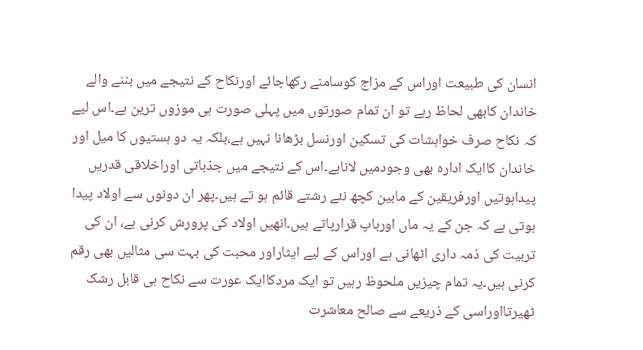انسان کی طبیعت اوراس کے مزاج کوسامنے رکھاجائے اورنکاح کے نتیجے میں بننے والے خاندان کابھی لحاظ رہے تو ان تمام صورتوں میں پہلی صورت ہی موزوں ترین ہے۔اس لیے کہ نکاح صرف خواہشات کی تسکین اورنسل بڑھانا نہیں ہے،بلکہ یہ دو ہستیوں کا میل اور خاندان کاایک ادارہ بھی وجودمیں لاناہے۔اس کے نتیجے میں جذباتی اوراخلاقی قدریں پیداہوتیں اورفریقین کے مابین کچھ نئے رشتے قائم ہو تے ہیں۔پھر ان دونوں سے اولاد پیدا ہوتی ہے کہ جن کے یہ ماں اورباپ قرارپاتے ہیں۔انھیں اولاد کی پرورش کرنی ہے، ان کی تربیت کی ذمہ داری اٹھانی ہے اوراس کے لیے ایثاراور محبت کی بہت سی مثالیں بھی رقم کرنی ہیں۔یہ تمام چیزیں ملحوظ رہیں تو ایک مردکاایک عورت سے نکاح ہی قابل رشک ٹھیرتااوراسی کے ذریعے سے صالح معاشرت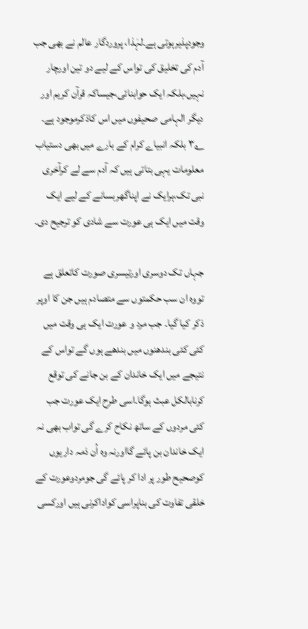وجودپذیرہوتی ہے۔لہٰذا، پروردگار عالم نے بھی جب آدم کی تخلیق کی تواس کے لیے دو تین اورچار نہیں،بلکہ ایک حوابنائی،جیساکہ قرآن کریم اور دیگر الہامی صحیفوں میں اس کاذکرموجود ہے۔ ۳؂ بلکہ انبیاے کرام کے بارے میں بھی دستیاب معلومات یہی بتاتی ہیں کہ آدم سے لے کرآخری نبی تک،ہرایک نے اپناگھربسانے کے لیے ایک وقت میں ایک ہی عورت سے شادی کو ترجیح دی۔

جہاں تک دوسری اورتیسری صورت کاتعلق ہے تووہ ان سب حکمتوں سے متصادم ہیں جن کا اوپر ذکر کیا گیا۔ جب مرد و عورت ایک ہی وقت میں کئی کئی بندھنوں میں بندھے ہوں گے تواس کے نتیجے میں ایک خاندان کے بن جانے کی توقع کرنابالکل عبث ہوگا۔اسی طرح ایک عورت جب کئی مردوں کے ساتھ نکاح کرے گی تواب بھی نہ ایک خاندان بن پائے گااورنہ وہ اُن ذمہ داریوں کوصحیح طور پر ادا کر پائے گی جومردوعورت کے خلقی تفاوت کی بناپراسی کواداکرنی ہیں اورکسی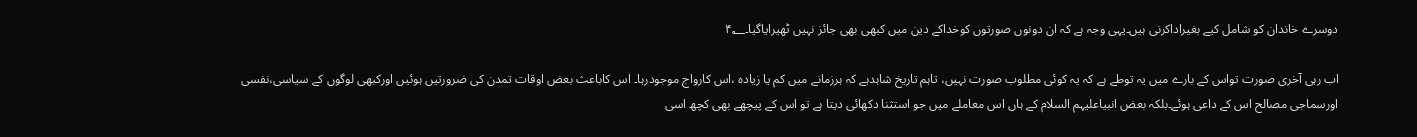دوسرے خاندان کو شامل کیے بغیراداکرنی ہیں۔یہی وجہ ہے کہ ان دونوں صورتوں کوخداکے دین میں کبھی بھی جائز نہیں ٹھیرایاگیا۔۴؂

اب رہی آخری صورت تواس کے بارے میں یہ توطے ہے کہ یہ کوئی مطلوب صورت نہیں، تاہم تاریخ شاہدہے کہ ہرزمانے میں کم یا زیادہ ،اس کارواج موجودرہا۔ اس کاباعث بعض اوقات تمدن کی ضرورتیں ہوئیں اورکبھی لوگوں کے سیاسی،نفسی اورسماجی مصالح اس کے داعی ہوئے۔بلکہ بعض انبیاعلیہم السلام کے ہاں اس معاملے میں جو استثنا دکھائی دیتا ہے تو اس کے پیچھے بھی کچھ اسی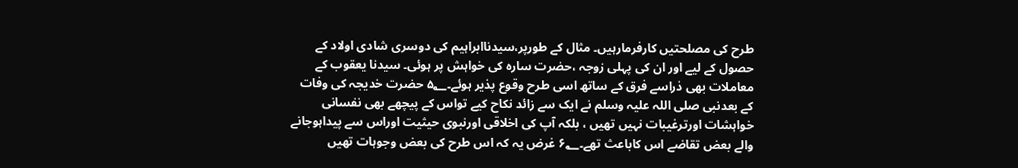طرح کی مصلحتیں کارفرمارہیں۔ مثال کے طورپر،سیدناابراہیم کی دوسری شادی اولاد کے حصول کے لیے اور ان کی پہلی زوجہ ،حضرت سارہ کی خواہش پر ہوئی۔ سیدنا یعقوب کے معاملات بھی ذراسے فرق کے ساتھ اسی طرح وقوع پذیر ہوئے۔۵؂ حضرت خدیجہ کی وفات کے بعدنبی صلی اللہ علیہ وسلم نے ایک سے زائد نکاح کیے تواس کے پیچھے بھی نفسانی خواہشات اورترغیبات نہیں تھیں ، بلکہ آپ کی اخلاقی اورنبوی حیثیت اوراس سے پیداہوجانے والے بعض تقاضے اس کاباعث تھے۔۶؂ غرض یہ کہ اس طرح کی بعض وجوہات تھیں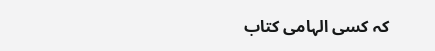کہ کسی الہامی کتاب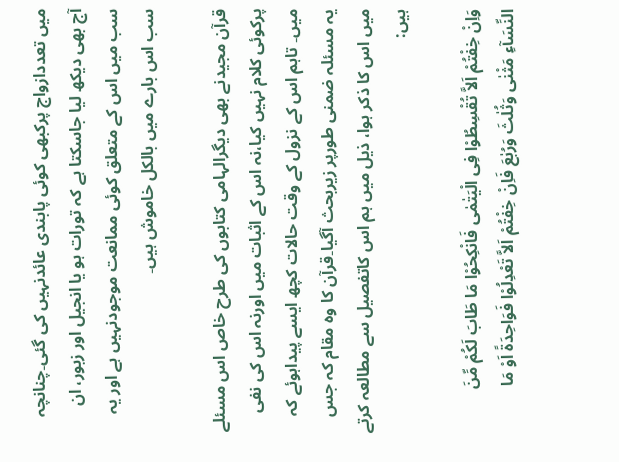میں تعددازواج پرکبھی کوئی پابندی عائدنہیں کی گئی۔چنانچہ آج بھی دیکھ لیا جاسکتا ہے کہ تورات ہو یا انجیل اور زبور، ان سب میں اس کے متعلق کوئی ممانعت موجودنہیں ہے اور یہ سب اس بارے میں بالکل خاموش ہیں۔

قرآن مجیدنے بھی دیگرالہامی کتابوں کی طرح خاص اس مسئلے پرکوئی کلام نہیں کیا،نہ اس کے اثبات میں اورنہ اس کی نفی میں۔ تاہم اس کے نزول کے وقت حالات کچھ ایسے پیداہوئے کہ یہ مسئلہ ضمنی طورپر زیربحث آگیا۔قرآن کا وہ مقام کہ جس میں اس کا ذکر ہوا، ذیل میں ہم اس کاتفصیل سے مطالعہ کرتے ہیں:

وَاِنْ خِفْتُمْ اَلاَّ تُقْسِطُوْا فِی الْیَتٰمٰی فَانْکِحُوْا مَا طَابَ لَکُمْ مِّنَ النِّسَآءِ مَثْنٰی وَثُلٰثَ وَرُبٰعَ فَاِنْ خِفْتُمْ اَلاَّ تَعْدِلُوْا فَوَاحِدَۃً اَوْ مَا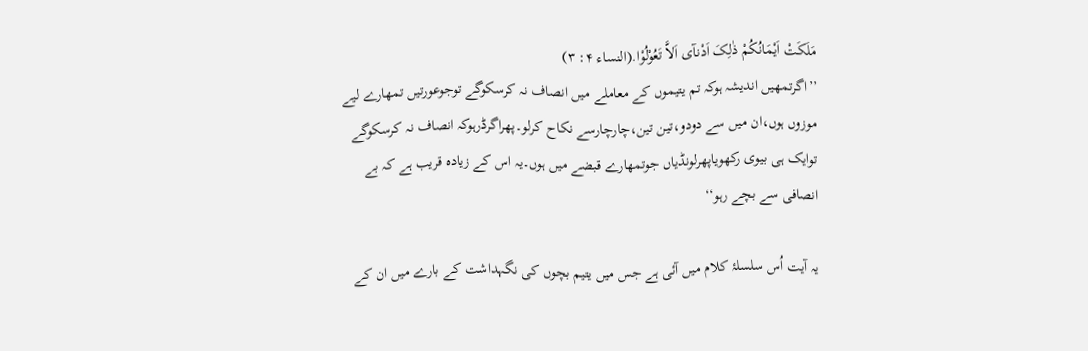مَلَکَتْ اَیْمَانُکُمْ ذٰلِکَ اَدْنآی اَلاَّ تَعُوْلُوْا.(النساء ۴: ۳)
’’اگرتمھیں اندیشہ ہوکہ تم یتیموں کے معاملے میں انصاف نہ کرسکوگے توجوعورتیں تمھارے لیے موزوں ہوں،ان میں سے دودو،تین تین،چارچارسے نکاح کرلو۔پھراگرڈرہوکہ انصاف نہ کرسکوگے توایک ہی بیوی رکھویاپھرلونڈیاں جوتمھارے قبضے میں ہوں۔یہ اس کے زیادہ قریب ہے کہ بے انصافی سے بچے رہو‘‘

یہ آیت اُس سلسلۂ کلام میں آئی ہے جس میں یتیم بچوں کی نگہداشت کے بارے میں ان کے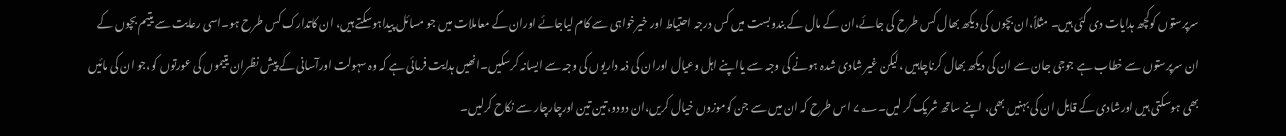سرپرستوں کوکچھ ہدایات دی گئی ہیں۔ مثلاً،ان بچوں کی دیکھ بھال کس طرح کی جائے،ان کے مال کے بندوبست میں کس درجہ احتیاط اور خیرخواہی سے کام لیاجائے اوران کے معاملات میں جو مسائل پیداہوسکتے ہیں، ان کاتدارک کس طرح ہو۔اسی رعایت سے یتیم بچوں کے ان سرپرستوں سے خطاب ہے جوجی جان سے ان کی دیکھ بھال کرناچاہیں ،لیکن غیر شادی شدہ ہونے کی وجہ سے یااپنے اہل وعیال اوران کی ذمہ داریوں کی وجہ سے ایسانہ کرسکیں۔انھیں ہدایت فرمائی ہے کہ وہ سہولت اورآسانی کے پیش نظران یتیموں کی عورتوں کو،جو ان کی مائیں بھی ہوسکتی ہیں اورشادی کے قابل ان کی بہنیں بھی، اپنے ساتھ شریک کر لیں۔۷؂ اس طرح کہ ان میں سے جن کوموزوں خیال کریں،ان دودو،تین تین اورچارچار سے نکاح کرلیں۔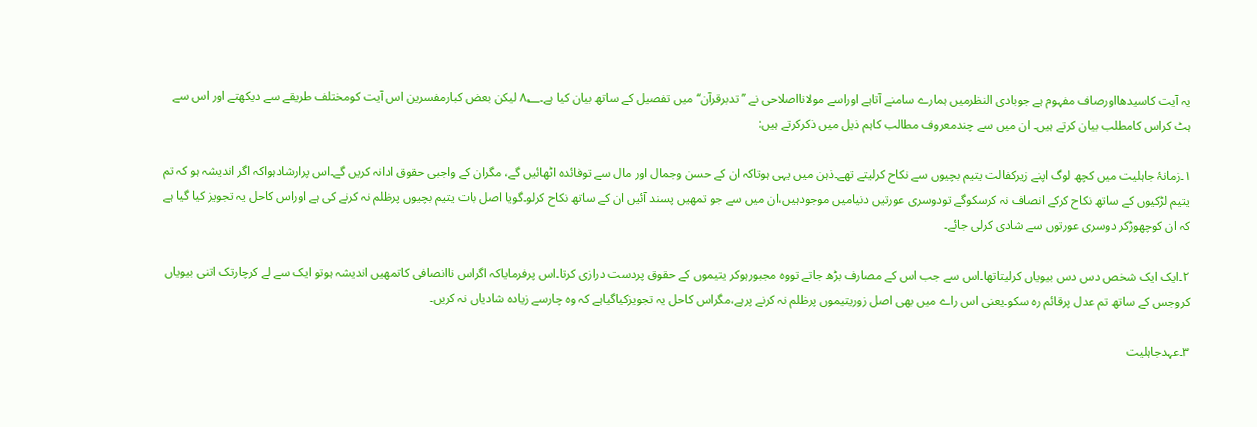یہ آیت کاسیدھااورصاف مفہوم ہے جوبادی النظرمیں ہمارے سامنے آتاہے اوراسے مولانااصلاحی نے ’’تدبرقرآن‘‘ میں تفصیل کے ساتھ بیان کیا ہے۔۸؂ لیکن بعض کبارمفسرین اس آیت کومختلف طریقے سے دیکھتے اور اس سے ہٹ کراس کامطلب بیان کرتے ہیں۔ ان میں سے چندمعروف مطالب کاہم ذیل میں ذکرکرتے ہیں:

۱۔زمانۂ جاہلیت میں کچھ لوگ اپنے زیرکفالت یتیم بچیوں سے نکاح کرلیتے تھے۔ذہن میں یہی ہوتاکہ ان کے حسن وجمال اور مال سے توفائدہ اٹھائیں گے، مگران کے واجبی حقوق ادانہ کریں گے۔اس پرارشادہواکہ اگر اندیشہ ہو کہ تم یتیم لڑکیوں کے ساتھ نکاح کرکے انصاف نہ کرسکوگے تودوسری عورتیں دنیامیں موجودہیں،ان میں سے جو تمھیں پسند آئیں ان کے ساتھ نکاح کرلو۔گویا اصل بات یتیم بچیوں پرظلم نہ کرنے کی ہے اوراس کاحل یہ تجویز کیا گیا ہے کہ ان کوچھوڑکر دوسری عورتوں سے شادی کرلی جائے۔

۲۔ایک ایک شخص دس دس بیویاں کرلیتاتھا۔اس سے جب اس کے مصارف بڑھ جاتے تووہ مجبورہوکر یتیموں کے حقوق پردست درازی کرتا۔اس پرفرمایاکہ اگراس ناانصافی کاتمھیں اندیشہ ہوتو ایک سے لے کرچارتک اتنی بیویاں کروجس کے ساتھ تم عدل پرقائم رہ سکو۔یعنی اس راے میں بھی اصل زوریتیموں پرظلم نہ کرنے پرہے،مگراس کاحل یہ تجویزکیاگیاہے کہ وہ چارسے زیادہ شادیاں نہ کریں۔

۳۔عہدجاہلیت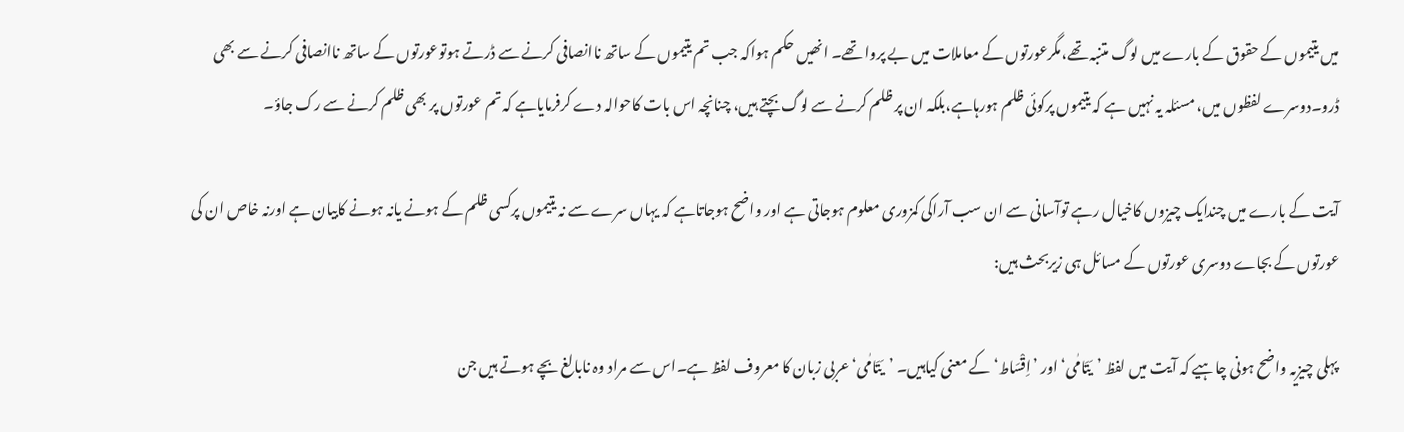میں یتیموں کے حقوق کے بارے میں لوگ متنبہ تھے،مگرعورتوں کے معاملات میں بے پروا تھے۔ انھیں حکم ہواکہ جب تم یتیموں کے ساتھ ناانصافی کرنے سے ڈرتے ہوتوعورتوں کے ساتھ ناانصافی کرنے سے بھی ڈرو۔دوسرے لفظوں میں، مسئلہ یہ نہیں ہے کہ یتیموں پرکوئی ظلم ہورہاہے،بلکہ ان پر ظلم کرنے سے لوگ بچتے ہیں، چنانچہ اس بات کاحوالہ دے کرفرمایاہے کہ تم عورتوں پر بھی ظلم کرنے سے رک جاؤ۔

آیت کے بارے میں چندایک چیزوں کاخیال رہے توآسانی سے ان سب آراکی کمزوری معلوم ہوجاتی ہے اور واضح ہوجاتاہے کہ یہاں سرے سے نہ یتیموں پرکسی ظلم کے ہونے یانہ ہونے کابیان ہے اورنہ خاص ان کی عورتوں کے بجاے دوسری عورتوں کے مسائل ہی زیربحث ہیں:

پہلی چیزیہ واضح ہونی چاہیے کہ آیت میں لفظ ’یَتَامٰی‘ اور ’اِقْسَاط‘ کے معنی کیاہیں۔ ’یَتَامٰی‘ عربی زبان کا معروف لفظ ہے۔اس سے مراد وہ نابالغ بچے ہوتے ہیں جن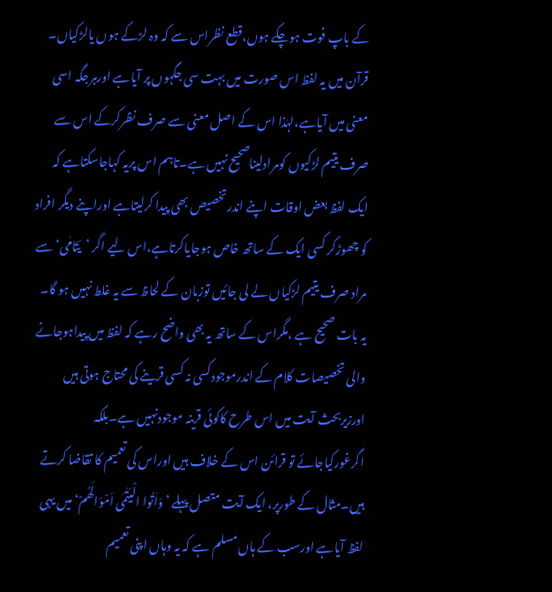کے باپ فوت ہوچکے ہوں،قطع نظراس سے کہ وہ لڑکے ہوں یالڑکیاں۔ قرآن میں یہ لفظ اس صورت میں بہت سی جگہوں پر آیاہے اورہرجگہ اسی معنی میں آیاہے،لہٰذا اس کے اصل معنی سے صرف نظرکرکے اس سے صرف یتیم لڑکیوں کومرادلیناصحیح نہیں ہے۔تاہم اس پریہ کہاجاسکتاہے کہ ایک لفظ بعض اوقات اپنے اندرتخصیص بھی پیدا کرلیتاہے اوراپنے دیگر افراد کو چھوڑکر کسی ایک کے ساتھ خاص ہوجایاکرتاہے،اس لیے اگر ’یَتَامٰی‘ سے مراد صرف یتیم لڑکیاں لے لی جائیں توزبان کے لحاظ سے یہ غلط نہیں ہو گا۔ یہ بات صحیح ہے ،مگراس کے ساتھ یہ بھی واضح رہے کہ لفظ میں پیداہوجانے والی تخصیصات کلام کے اندرموجودکسی نہ کسی قرینے کی محتاج ہوتی ہیں اورزیربحث آیت میں اس طرح کاکوئی قرینہ موجودنہیں ہے۔بلکہ اگرغورکیاجائے تو قرائن اس کے خلاف ہیں اوراس کی تعمیم کا تقاضا کرتے ہیں۔مثال کے طورپر، ایک آیت متصل پہلے ’وَاٰتُوا الْیَتٰمٰی اَمْوَالَھُمْ‘ میں یہی لفظ آیاہے اورسب کے ہاں مسلم ہے کہ یہ وہاں اپنی تعمیم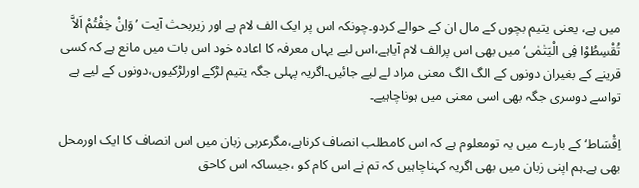میں ہے، یعنی یتیم بچوں کے مال ان کے حوالے کردو۔چونکہ اس پر ایک الف لام ہے اور زیربحث آیت ’وَاِنْ خِفْتُمْ اَلاَّ تُقْسِطُوْا فِی الْیَتٰمٰی‘ میں بھی اس پرالف لام آیاہے،اس لیے یہاں معرفہ کا اعادہ خود اس بات میں مانع ہے کہ کسی قرینے کے بغیران دونوں کے الگ الگ معنی مراد لے لیے جائیں۔اگریہ پہلی جگہ یتیم لڑکے اورلڑکیوں،دونوں کے لیے ہے تواسے دوسری جگہ بھی اسی معنی میں ہوناچاہیے۔

اِقْسَاط‘ کے بارے میں یہ تومعلوم ہے کہ اس کامطلب انصاف کرناہے،مگرعربی زبان میں اس انصاف کا ایک اورمحل بھی ہے۔ہم اپنی زبان میں بھی اگریہ کہناچاہیں کہ تم نے اس کام کو ،جیساکہ اس کاحق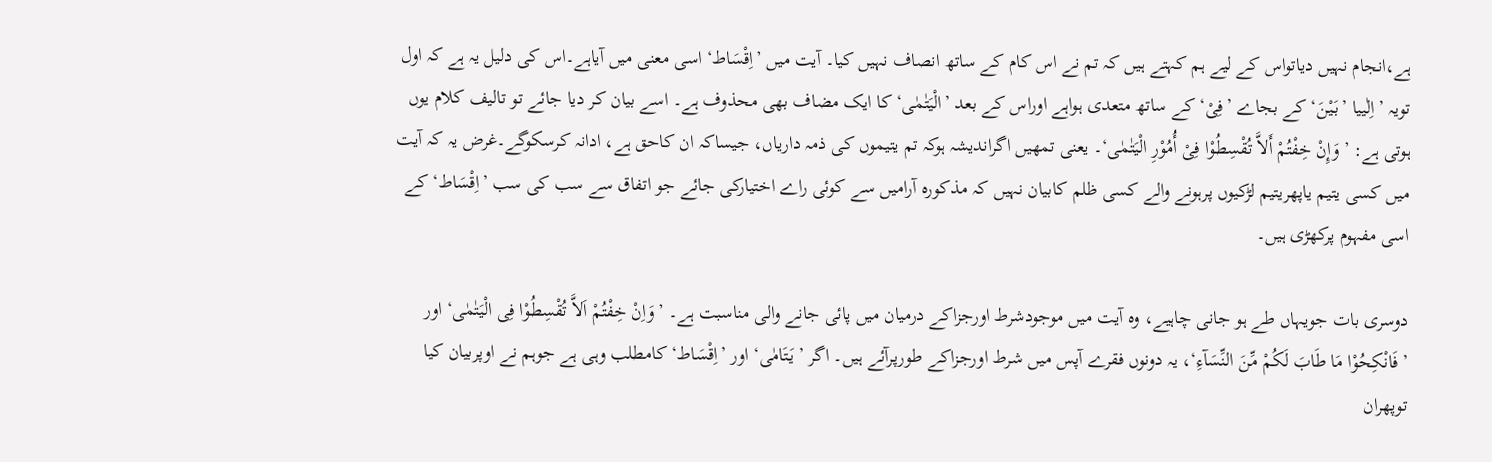ہے،انجام نہیں دیاتواس کے لیے ہم کہتے ہیں کہ تم نے اس کام کے ساتھ انصاف نہیں کیا۔ آیت میں ’اِقْسَاط‘ اسی معنی میں آیاہے۔اس کی دلیل یہ ہے کہ اول تویہ ’اِلٰییا ’بَیْنَ‘ کے بجاے ’فِیْ‘ کے ساتھ متعدی ہواہے اوراس کے بعد ’الْیَتٰمٰی‘ کا ایک مضاف بھی محذوف ہے۔ اسے بیان کر دیا جائے تو تالیف کلام یوں ہوتی ہے: ’وَإِنْ خِفْتُمْ أَلاَّ تُقْسِطُوْا فِیْ أُمُوْرِ الْیَتٰمٰی‘۔ یعنی تمھیں اگراندیشہ ہوکہ تم یتیموں کی ذمہ داریاں، جیساکہ ان کاحق ہے، ادانہ کرسکوگے۔غرض یہ کہ آیت میں کسی یتیم یاپھریتیم لڑکیوں پرہونے والے کسی ظلم کابیان نہیں کہ مذکورہ آرامیں سے کوئی راے اختیارکی جائے جو اتفاق سے سب کی سب ’اِقْسَاط‘ کے اسی مفہوم پرکھڑی ہیں۔

دوسری بات جویہاں طے ہو جانی چاہیے، وہ آیت میں موجودشرط اورجزاکے درمیان میں پائی جانے والی مناسبت ہے۔ ’وَاِنْ خِفْتُمْ اَلاَّ تُقْسِطُوْا فِی الْیَتٰمٰی‘ اور ’فَانْکِحُوْا مَا طَابَ لَکُمْ مِّنَ النِّسَآءِ‘، یہ دونوں فقرے آپس میں شرط اورجزاکے طورپرآئے ہیں۔ اگر ’یَتَامٰی‘ اور ’اِقْسَاط‘ کامطلب وہی ہے جوہم نے اوپربیان کیا توپھران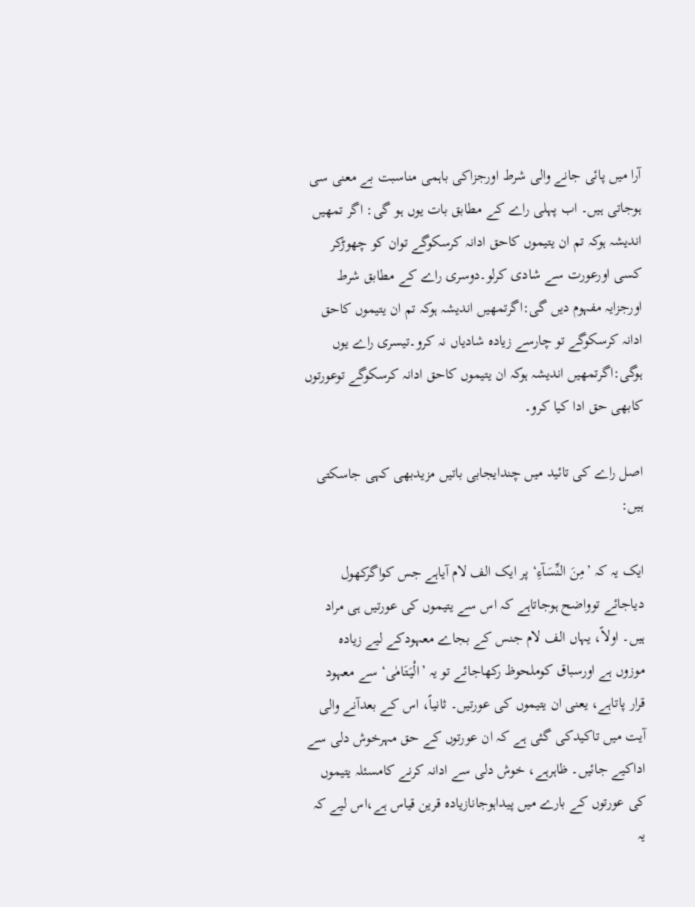آرا میں پائی جانے والی شرط اورجزاکی باہمی مناسبت بے معنی سی ہوجاتی ہیں۔ اب پہلی راے کے مطابق بات یوں ہو گی: اگر تمھیں اندیشہ ہوکہ تم ان یتیموں کاحق ادانہ کرسکوگے توان کو چھوڑکر کسی اورعورت سے شادی کرلو۔دوسری راے کے مطابق شرط اورجزایہ مفہوم دیں گی:اگرتمھیں اندیشہ ہوکہ تم ان یتیموں کاحق ادانہ کرسکوگے تو چارسے زیادہ شادیاں نہ کرو۔تیسری راے یوں ہوگی:اگرتمھیں اندیشہ ہوکہ ان یتیموں کاحق ادانہ کرسکوگے توعورتوں کابھی حق ادا کیا کرو۔

اصل راے کی تائید میں چندایجابی باتیں مزیدبھی کہی جاسکتی ہیں:

ایک یہ کہ ’مِنَ النِّسَآءِ‘ پر ایک الف لام آیاہے جس کواگرکھول دیاجائے توواضح ہوجاتاہے کہ اس سے یتیموں کی عورتیں ہی مراد ہیں۔ اولاً، یہاں الف لام جنس کے بجاے معہودکے لیے زیادہ موزوں ہے اورسباق کوملحوظ رکھاجائے تو یہ ’الْیَتَامٰی‘ سے معہود قرار پاتاہے، یعنی ان یتیموں کی عورتیں۔ ثانیاً، اس کے بعدآنے والی آیت میں تاکیدکی گئی ہے کہ ان عورتوں کے حق مہرخوش دلی سے اداکیے جائیں۔ ظاہرہے، خوش دلی سے ادانہ کرنے کامسئلہ یتیموں کی عورتوں کے بارے میں پیداہوجانازیادہ قرین قیاس ہے،اس لیے کہ یہ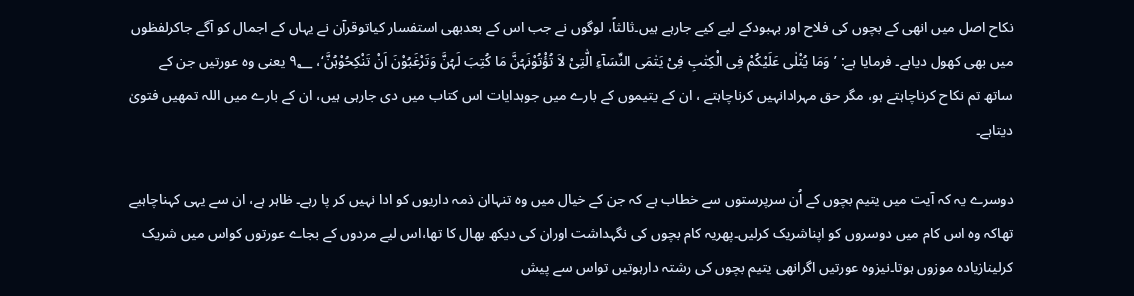نکاح اصل میں انھی کے بچوں کی فلاح اور بہبودکے لیے کیے جارہے ہیں۔ثالثاً، لوگوں نے جب اس کے بعدبھی استفسار کیاتوقرآن نے یہاں کے اجمال کو آگے جاکرلفظوں میں بھی کھول دیاہے۔ فرمایا ہے: ’وَمَا یُتْلٰی عَلَیْکُمْ فِی الْکِتٰبِ فِیْ یَتٰمَی النِّسَآءِ الّٰتِیْ لاَ تُؤْتُوْنَہُنَّ مَا کُتِبَ لَہُنَّ وَتَرْغَبُوْنَ اَنْ تَنْکِحُوْہُنَّ‘، ۹؂ یعنی وہ عورتیں جن کے ساتھ تم نکاح کرناچاہتے ہو، مگر حق مہرادانہیں کرناچاہتے ، ان کے یتیموں کے بارے میں جوہدایات اس کتاب میں دی جارہی ہیں، ان کے بارے میں اللہ تمھیں فتویٰ دیتاہے۔

دوسرے یہ کہ آیت میں یتیم بچوں کے اُن سرپرستوں سے خطاب ہے کہ جن کے خیال میں وہ تنہاان ذمہ داریوں کو ادا نہیں کر پا رہے۔ ظاہر ہے، ان سے یہی کہناچاہیے تھاکہ وہ اس کام میں دوسروں کو اپناشریک کرلیں۔پھریہ کام بچوں کی نگہداشت اوران کی دیکھ بھال کا تھا،اس لیے مردوں کے بجاے عورتوں کواس میں شریک کرلینازیادہ موزوں ہوتا۔نیزوہ عورتیں اگرانھی یتیم بچوں کی رشتہ دارہوتیں تواس سے پیش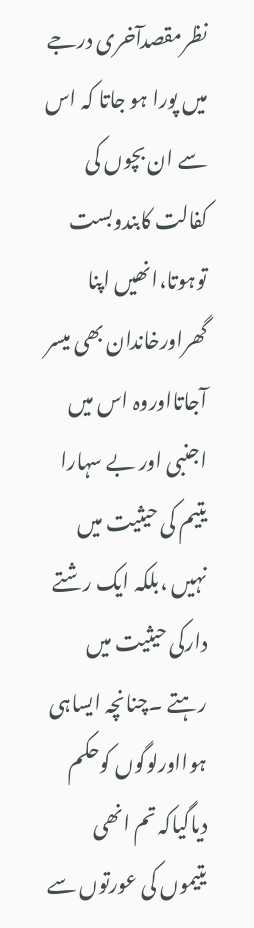نظرمقصدآخری درجے میں پورا ہو جاتا کہ اس سے ان بچوں کی کفالت کابندوبست توہوتا،انھیں اپنا گھراورخاندان بھی میسر آجاتااوروہ اس میں اجنبی اور بے سہارا یتیم کی حیثیت میں نہیں ،بلکہ ایک رشتے دارکی حیثیت میں رہتے ۔چنانچہ ایساہی ہوااورلوگوں کوحکم دیاگیاکہ تم انھی یتیموں کی عورتوں سے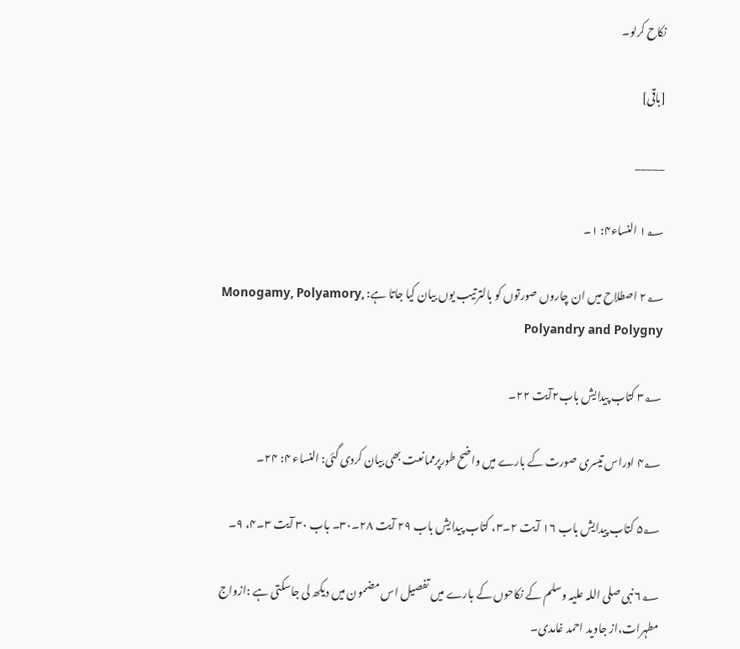نکاح کرلو۔

[باقی]

_____

۱؂ النساء۴: ۱۔

۲؂ اصطلاح میں ان چاروں صورتوں کو بالترتیب یوں بیان کیا جاتا ہے: Monogamy, Polyamory, Polyandry and Polygny

۳؂ کتاب پیدایش باب۲آیت ۲۲۔

۴؂ اوراس تیسری صورت کے بارے میں واضح طورپرممانعت بھی بیان کردی گئی: النساء ۴: ۲۴۔

۵؂ کتاب پیدایش باب ۱۶ آیت ۲۔۳، کتاب پیدایش باب ۲۹ آیت ۲۸۔۳۰۔ باب ۳۰ آیت ۳۔۴، ۹۔

۶؂ نبی صلی اللہ علیہ وسلم کے نکاحوں کے بارے میں تفصیل اس مضمون میں دیکھ لی جاسکتی ہے :ازواج مطہرات،از جاوید احمد غامدی۔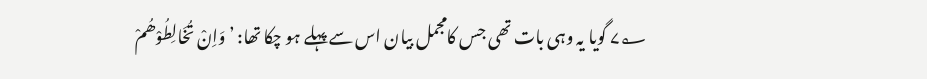۷؂ گویا یہ وہی بات تھی جس کامجمل بیان اس سے پہلے ہو چکا تھا: ’وَاِنْ تُخَالِطُوْھُمْ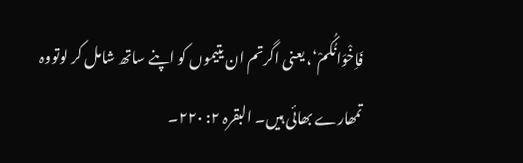فَاِخْوَانُکُمْ‘، یعنی اگرتم ان یتیموں کو اپنے ساتھ شامل کر لوتووہ تمھارے بھائی ہیں۔ البقرہ ۲: ۲۲۰۔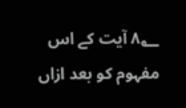۸؂ آیت کے اس مفہوم کو بعد ازاں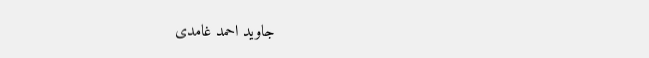جاوید احمد غامدی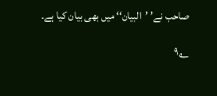صاحب نے’ ’البیان‘‘ میں بھی بیان کیا ہے۔

۹؂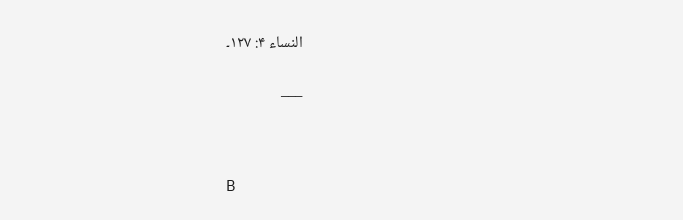النساء ۴: ۱۲۷۔

___



B